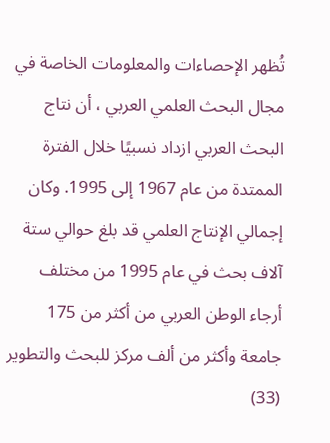تُظهر الإحصاءات والمعلومات الخاصة في مجال البحث العلمي العربي ، أن نتاج البحث العربي ازداد نسبيًا خلال الفترة الممتدة من عام 1967 إلى 1995. وكان إجمالي الإنتاج العلمي قد بلغ حوالي ستة آلاف بحث في عام 1995 من مختلف أرجاء الوطن العربي من أكثر من 175 جامعة وأكثر من ألف مركز للبحث والتطوير (33)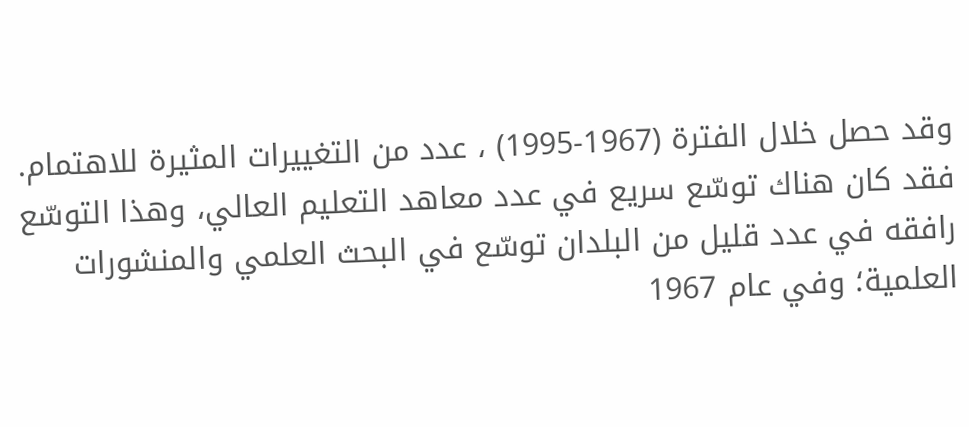وقد حصل خلال الفترة (1967-1995) ، عدد من التغييرات المثيرة للاهتمام. فقد كان هناك توسّع سريع في عدد معاهد التعليم العالي، وهذا التوسّع رافقه في عدد قليل من البلدان توسّع في البحث العلمي والمنشورات العلمية؛ وفي عام 1967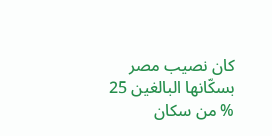كان نصيب مصر بسكّانها البالغين 25 % من سكان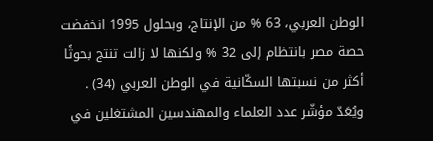الوطن العربي، 63 % من الإنتاج، وبحلول 1995 انخفضت حصة مصر بانتظام إلى 32 % ولكنها لا زالت تنتج بحوثًا أكثر من نسبتها السكّانية في الوطن العربي (34) .
ويُعَدّ مؤشّر عدد العلماء والمهندسين المشتغلين في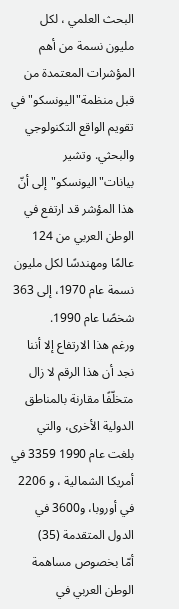البحث العلمي ، لكل مليون نسمة من أهم المؤشرات المعتمدة من قبل منظمة"اليونسكو"في تقويم الواقع التكنولوجي والبحثي. وتشير بيانات"اليونسكو"إلى أنّ هذا المؤشر قد ارتفع في الوطن العربي من 124 عالمًا ومهندسًا لكل مليون نسمة عام 1970، إلى 363 شخصًا عام 1990.
ورغم هذا الارتفاع إلا أننا نجد أن هذا الرقم لا زال متخلّفًا مقارنة بالمناطق الدولية الأخرى، والتي بلغت عام 1990 3359 في أمريكا الشمالية ، و 2206 في أوروبا، و3600 في الدول المتقدمة (35)
أمّا بخصوص مساهمة الوطن العربي في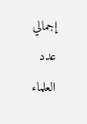إجمالي عدد العلماء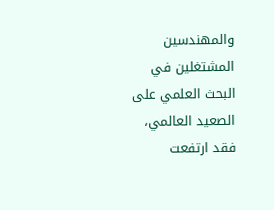والمهندسين المشتغلين في البحث العلمي على الصعيد العالمي، فقد ارتفعت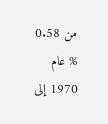من 0.58 % عام 1970 إلى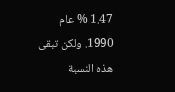1.47 % عام 1990. ولكن تبقى هذه النسبة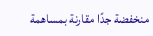منخفضة جدًا مقارنة بمساهمة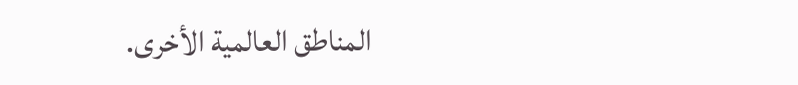المناطق العالمية الأخرى.